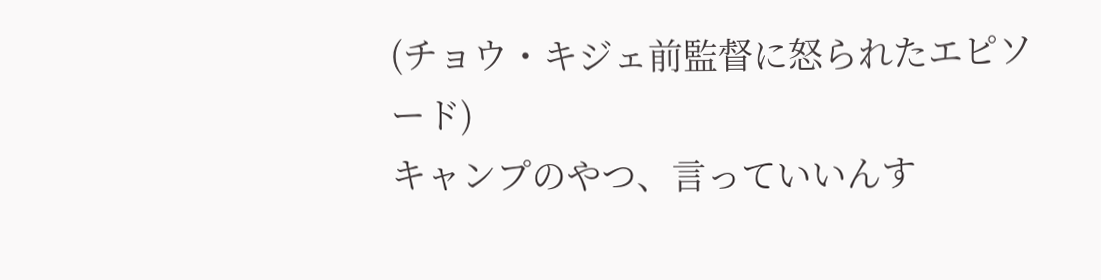(チョウ・キジェ前監督に怒られたエピソード)
キャンプのやつ、言っていいんす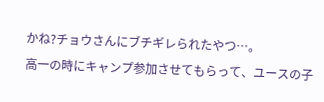かね?チョウさんにブチギレられたやつ…。
高一の時にキャンプ参加させてもらって、ユースの子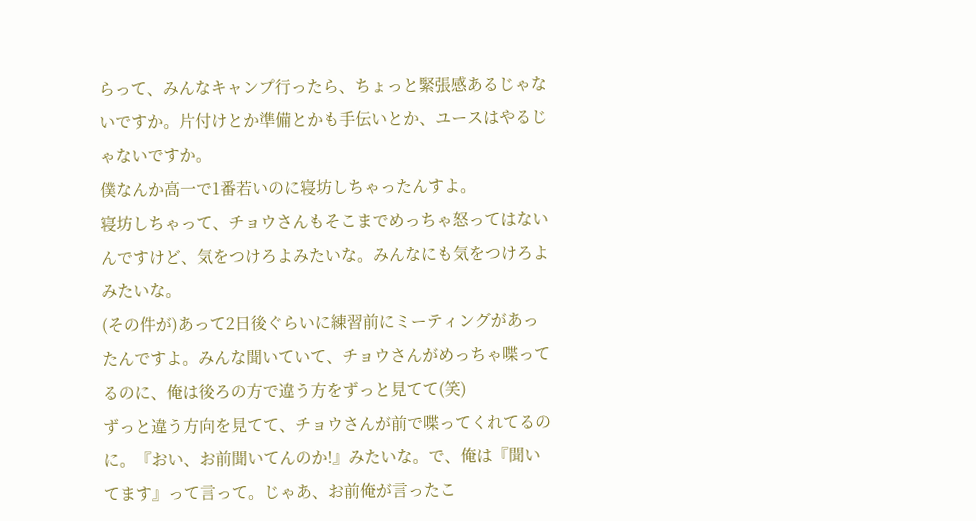らって、みんなキャンプ行ったら、ちょっと緊張感あるじゃないですか。片付けとか準備とかも手伝いとか、ユースはやるじゃないですか。
僕なんか高一で1番若いのに寝坊しちゃったんすよ。
寝坊しちゃって、チョウさんもそこまでめっちゃ怒ってはないんですけど、気をつけろよみたいな。みんなにも気をつけろよみたいな。
(その件が)あって2日後ぐらいに練習前にミーティングがあったんですよ。みんな聞いていて、チョウさんがめっちゃ喋ってるのに、俺は後ろの方で違う方をずっと見てて(笑)
ずっと違う方向を見てて、チョウさんが前で喋ってくれてるのに。『おい、お前聞いてんのか!』みたいな。で、俺は『聞いてます』って言って。じゃあ、お前俺が言ったこ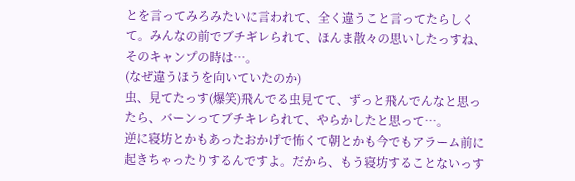とを言ってみろみたいに言われて、全く違うこと言ってたらしくて。みんなの前でブチギレられて、ほんま散々の思いしたっすね、そのキャンプの時は…。
(なぜ違うほうを向いていたのか)
虫、見てたっす(爆笑)飛んでる虫見てて、ずっと飛んでんなと思ったら、バーンってブチキレられて、やらかしたと思って…。
逆に寝坊とかもあったおかげで怖くて朝とかも今でもアラーム前に起きちゃったりするんですよ。だから、もう寝坊することないっす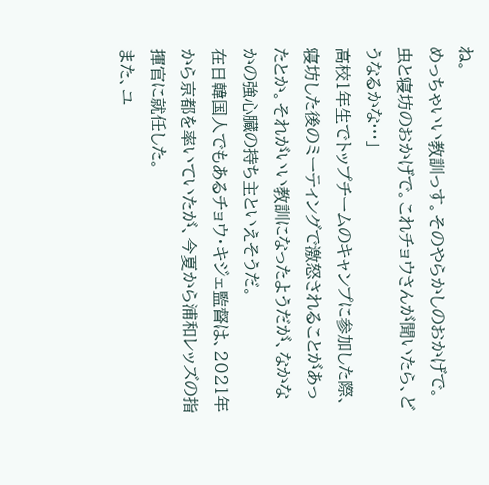ね。
めっちゃいい教訓っす。そのやらかしのおかげで。虫と寝坊のおかげで。これチョウさんが聞いたら、どうなるかな…」
高校1年生でトップチームのキャンプに参加した際、寝坊した後のミーティングで激怒されることがあったとか。それがいい教訓になったようだが、なかなかの強心臓の持ち主といえそうだ。
在日韓国人でもあるチョウ・キジェ監督は、2021年から京都を率いていたが、今夏から浦和レッズの指揮官に就任した。
また、ユ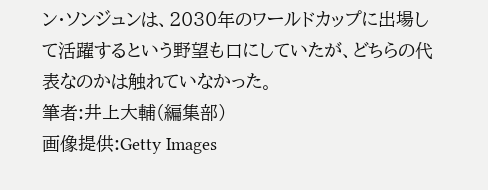ン・ソンジュンは、2030年のワールドカップに出場して活躍するという野望も口にしていたが、どちらの代表なのかは触れていなかった。
筆者:井上大輔(編集部)
画像提供:Getty Images